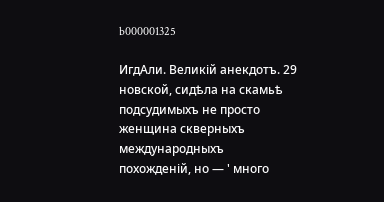b000001325

ИгдАли. Великій анекдотъ. 29 новской, сидѣла на скамьѣ подсудимыхъ не просто женщина скверныхъ международныхъ похожденій, но — ' много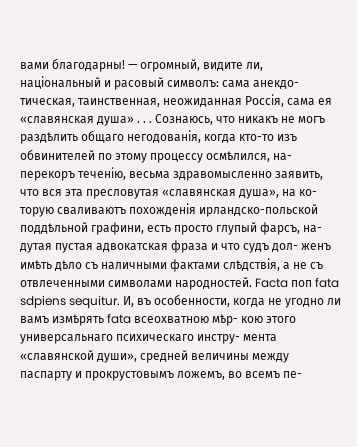вами благодарны! — огромный, видите ли, національный и расовый символъ: сама анекдо- тическая, таинственная, неожиданная Россія, сама ея «славянская душа» . . . Сознаюсь, что никакъ не могъ раздѣлить общаго негодованія, когда кто-то изъ обвинителей по этому процессу осмѣлился, на- перекоръ теченію, весьма здравомысленно заявить, что вся эта пресловутая «славянская душа», на ко- торую сваливаютъ похожденія ирландско-польской поддѣльной графини, есть просто глупый фарсъ, на- дутая пустая адвокатская фраза и что судъ дол- женъ имѣть дѣло съ наличными фактами слѣдствія, а не съ отвлеченными символами народностей. Facta поп fata sdpiens sequitur. И, въ особенности, когда не угодно ли вамъ измѣрять fata всеохватною мѣр- кою этого универсальнаго психическаго инстру- мента «славянской души», средней величины между паспарту и прокрустовымъ ложемъ, во всемъ пе-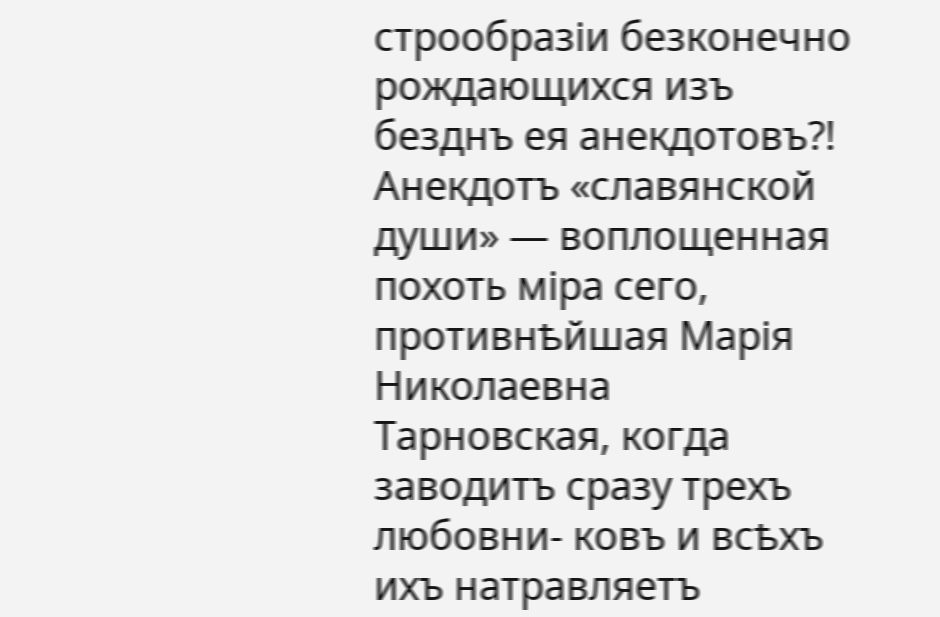строобразіи безконечно рождающихся изъ безднъ ея анекдотовъ?! Анекдотъ «славянской души» — воплощенная похоть міра сего, противнѣйшая Марія Николаевна Тарновская, когда заводитъ сразу трехъ любовни- ковъ и всѣхъ ихъ натравляетъ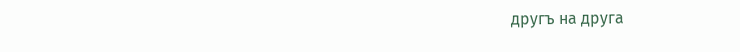другъ на друга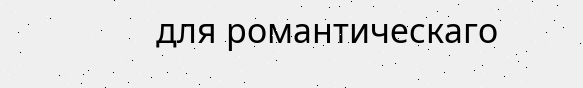для романтическаго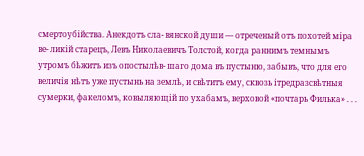смертоубійства. Анекдотъ сла- вянской души — отреченый отъ похотей міра ве- ликій старецъ, Левъ Николаевичъ Толстой, когда раннимъ темнымъ утромъ бѣжитъ изъ опостылѣв- шаго дома въ пустыню, забывъ, что для его величія нѣтъ уже пустынь на землѣ, и свѣтитъ ему, сквозь ітредразсвѣтныя сумерки, факеломъ, ковыляющій по ухабамъ, верховой «почтарь Филька» . . .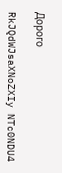Дорого

RkJQdWJsaXNoZXIy NTc0NDU4